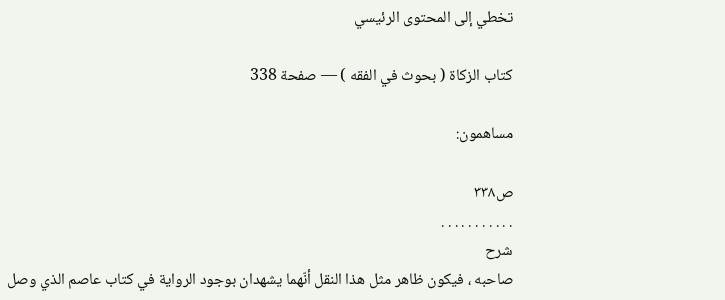تخطي إلى المحتوى الرئيسي

كتاب الزكاة ( بحوث في الفقه ) — صفحة 338

مساهمون:

ص٣٣٨
. . . . . . . . . . .
شرح
صاحبه ، فيكون ظاهر مثل هذا النقل أنّهما يشهدان بوجود الرواية في كتاب عاصم الذي وصل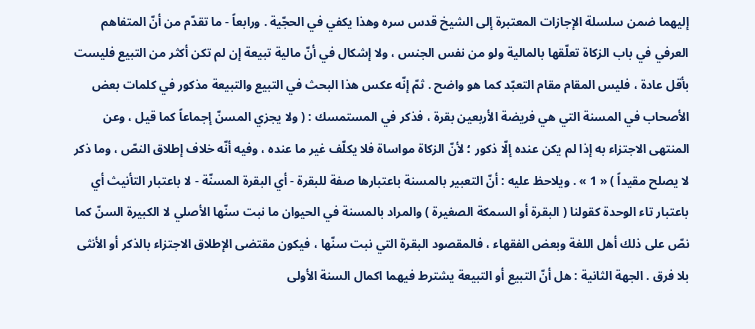إليهما ضمن سلسلة الإجازات المعتبرة إلى الشيخ قدس سره وهذا يكفي في الحجّية . ورابعاً - ما تقدّم من أنّ المتفاهم العرفي في باب الزكاة تعلّقها بالمالية ولو من نفس الجنس ، ولا إشكال في أنّ مالية تبيعة إن لم تكن أكثر من التبيع فليست بأقل عادة ، فليس المقام مقام التعبّد كما هو واضح . ثمّ إنّه عكس هذا البحث في التبيع والتبيعة مذكور في كلمات بعض الأصحاب في المسنة التي هي فريضة الأربعين بقرة ، فذكر في المستمسك : ( ولا يجزي المسنّ إجماعاً كما قيل ، وعن المنتهى الاجتزاء به إذا لم يكن عنده إلّا ذكور ؛ لأنّ الزكاة مواساة فلا يكلّف غير ما عنده ، وفيه أنّه خلاف إطلاق النصّ ، وما ذكر لا يصلح مقيداً ) « 1 » . ويلاحظ عليه : أنّ التعبير بالمسنة باعتبارها صفة للبقرة - أي البقرة المسنّة - لا باعتبار التأنيث أي باعتبار تاء الوحدة كقولنا ( البقرة أو السمكة الصغيرة ) والمراد بالمسنة في الحيوان ما نبت سنّها الأصلي لا الكبيرة السنّ كما نصّ على ذلك أهل اللغة وبعض الفقهاء ، فالمقصود البقرة التي نبت سنّها ، فيكون مقتضى الإطلاق الاجتزاء بالذكر أو الأنثى بلا فرق . الجهة الثانية : هل أنّ التبيع أو التبيعة يشترط فيهما اكمال السنة الأولى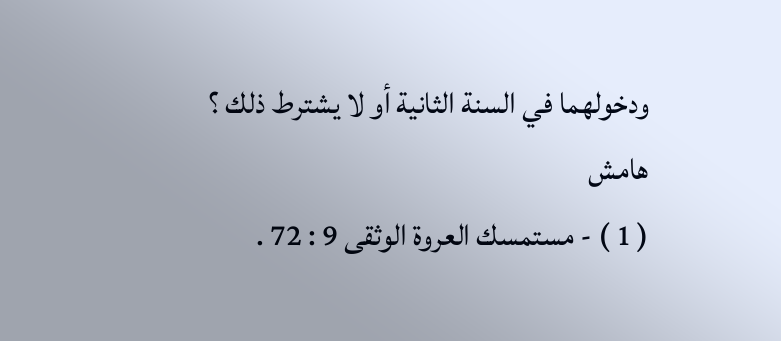ودخولهما في السنة الثانية أو لا يشترط ذلك ؟
هامش
( 1 ) - مستمسك العروة الوثقى 9 : 72 .